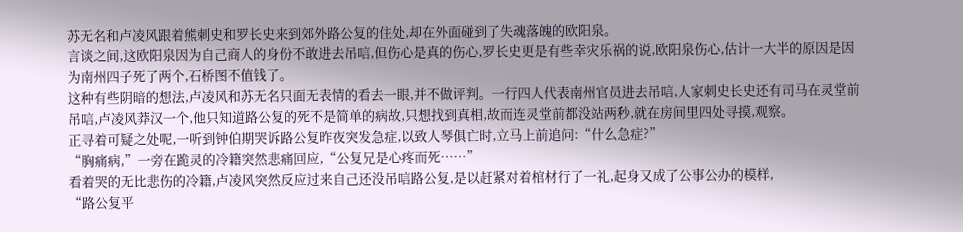苏无名和卢凌风跟着熊刺史和罗长史来到郊外路公复的住处,却在外面碰到了失魂落魄的欧阳泉。
言谈之间,这欧阳泉因为自己商人的身份不敢进去吊唁,但伤心是真的伤心,罗长史更是有些幸灾乐祸的说,欧阳泉伤心,估计一大半的原因是因为南州四子死了两个,石桥图不值钱了。
这种有些阴暗的想法,卢凌风和苏无名只面无表情的看去一眼,并不做评判。一行四人代表南州官员进去吊唁,人家刺史长史还有司马在灵堂前吊唁,卢凌风莽汉一个,他只知道路公复的死不是简单的病故,只想找到真相,故而连灵堂前都没站两秒,就在房间里四处寻摸,观察。
正寻着可疑之处呢,一听到钟伯期哭诉路公复昨夜突发急症,以致人琴俱亡时,立马上前追问:“什么急症?”
“胸痛病,”一旁在跪灵的冷籍突然悲痛回应,“公复兄是心疼而死……”
看着哭的无比悲伤的冷籍,卢凌风突然反应过来自己还没吊唁路公复,是以赶紧对着棺材行了一礼,起身又成了公事公办的模样,
“路公复平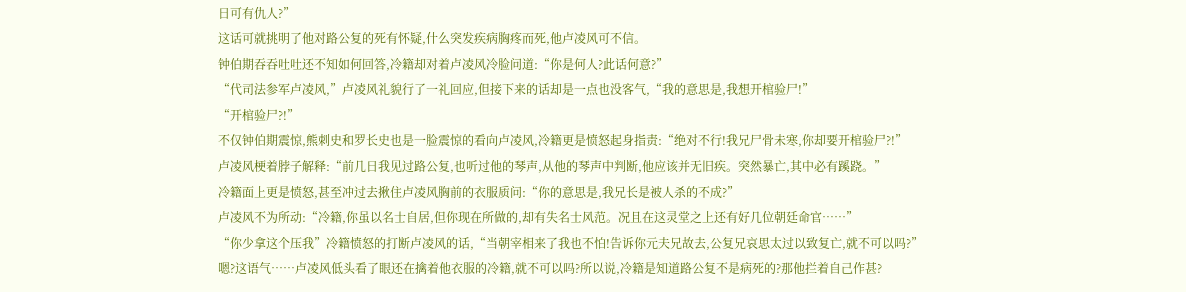日可有仇人?”
这话可就挑明了他对路公复的死有怀疑,什么突发疾病胸疼而死,他卢凌风可不信。
钟伯期吞吞吐吐还不知如何回答,冷籍却对着卢凌风冷脸问道:“你是何人?此话何意?”
“代司法参军卢凌风,”卢凌风礼貌行了一礼回应,但接下来的话却是一点也没客气,“我的意思是,我想开棺验尸!”
“开棺验尸?!”
不仅钟伯期震惊,熊刺史和罗长史也是一脸震惊的看向卢凌风,冷籍更是愤怒起身指责:“绝对不行!我兄尸骨未寒,你却要开棺验尸?!”
卢凌风梗着脖子解释:“前几日我见过路公复,也听过他的琴声,从他的琴声中判断,他应该并无旧疾。突然暴亡,其中必有蹊跷。”
冷籍面上更是愤怒,甚至冲过去揪住卢凌风胸前的衣服质问:“你的意思是,我兄长是被人杀的不成?”
卢凌风不为所动:“冷籍,你虽以名士自居,但你现在所做的,却有失名士风范。况且在这灵堂之上还有好几位朝廷命官……”
“你少拿这个压我”冷籍愤怒的打断卢凌风的话,“当朝宰相来了我也不怕!告诉你元夫兄故去,公复兄哀思太过以致复亡,就不可以吗?”
嗯?这语气……卢凌风低头看了眼还在擒着他衣服的冷籍,就不可以吗?所以说,冷籍是知道路公复不是病死的?那他拦着自己作甚?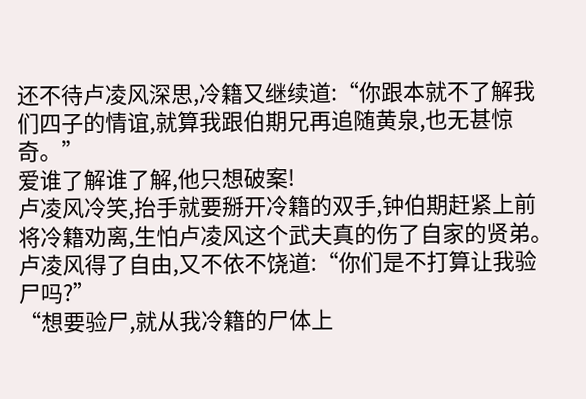还不待卢凌风深思,冷籍又继续道:“你跟本就不了解我们四子的情谊,就算我跟伯期兄再追随黄泉,也无甚惊奇。”
爱谁了解谁了解,他只想破案!
卢凌风冷笑,抬手就要掰开冷籍的双手,钟伯期赶紧上前将冷籍劝离,生怕卢凌风这个武夫真的伤了自家的贤弟。
卢凌风得了自由,又不依不饶道:“你们是不打算让我验尸吗?”
“想要验尸,就从我冷籍的尸体上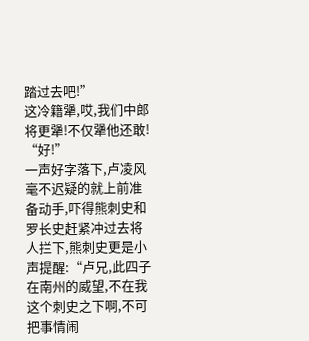踏过去吧!”
这冷籍犟,哎,我们中郎将更犟!不仅犟他还敢!
“好!”
一声好字落下,卢凌风毫不迟疑的就上前准备动手,吓得熊刺史和罗长史赶紧冲过去将人拦下,熊刺史更是小声提醒:“卢兄,此四子在南州的威望,不在我这个刺史之下啊,不可把事情闹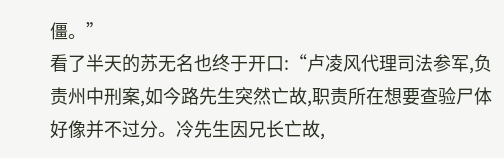僵。”
看了半天的苏无名也终于开口:“卢凌风代理司法参军,负责州中刑案,如今路先生突然亡故,职责所在想要查验尸体好像并不过分。冷先生因兄长亡故,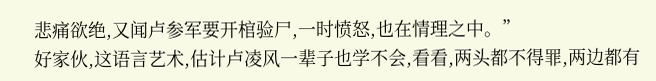悲痛欲绝,又闻卢参军要开棺验尸,一时愤怒,也在情理之中。”
好家伙,这语言艺术,估计卢凌风一辈子也学不会,看看,两头都不得罪,两边都有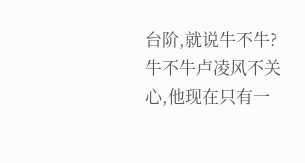台阶,就说牛不牛?
牛不牛卢凌风不关心,他现在只有一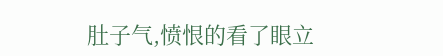肚子气,愤恨的看了眼立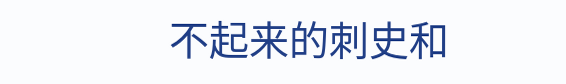不起来的刺史和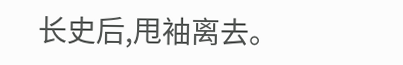长史后,甩袖离去。